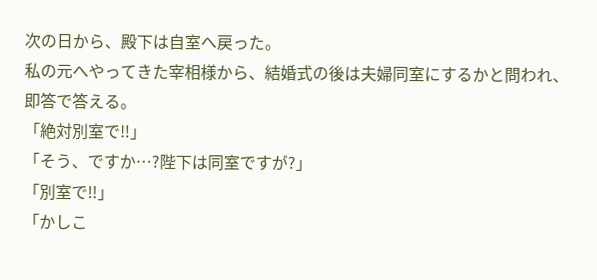次の日から、殿下は自室へ戻った。
私の元へやってきた宰相様から、結婚式の後は夫婦同室にするかと問われ、即答で答える。
「絶対別室で‼」
「そう、ですか…?陛下は同室ですが?」
「別室で‼」
「かしこ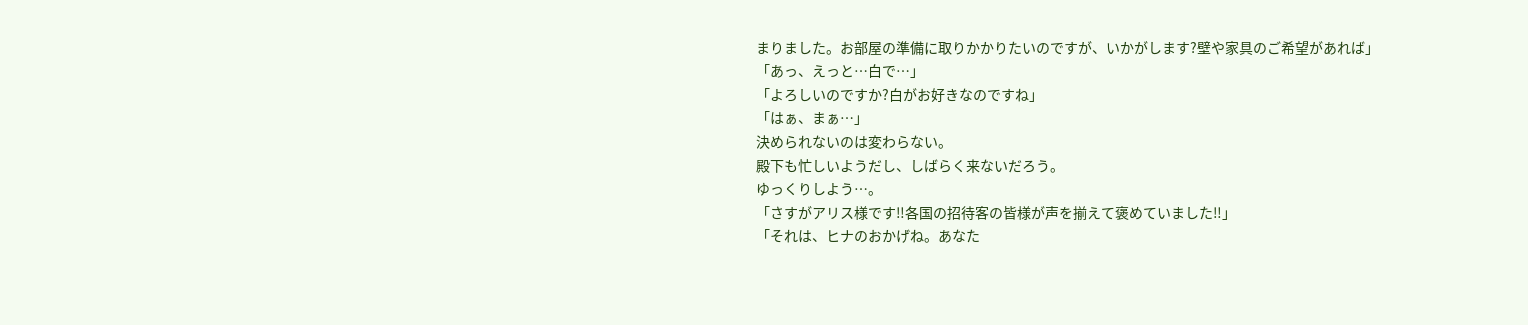まりました。お部屋の準備に取りかかりたいのですが、いかがします?壁や家具のご希望があれば」
「あっ、えっと…白で…」
「よろしいのですか?白がお好きなのですね」
「はぁ、まぁ…」
決められないのは変わらない。
殿下も忙しいようだし、しばらく来ないだろう。
ゆっくりしよう…。
「さすがアリス様です‼各国の招待客の皆様が声を揃えて褒めていました‼」
「それは、ヒナのおかげね。あなた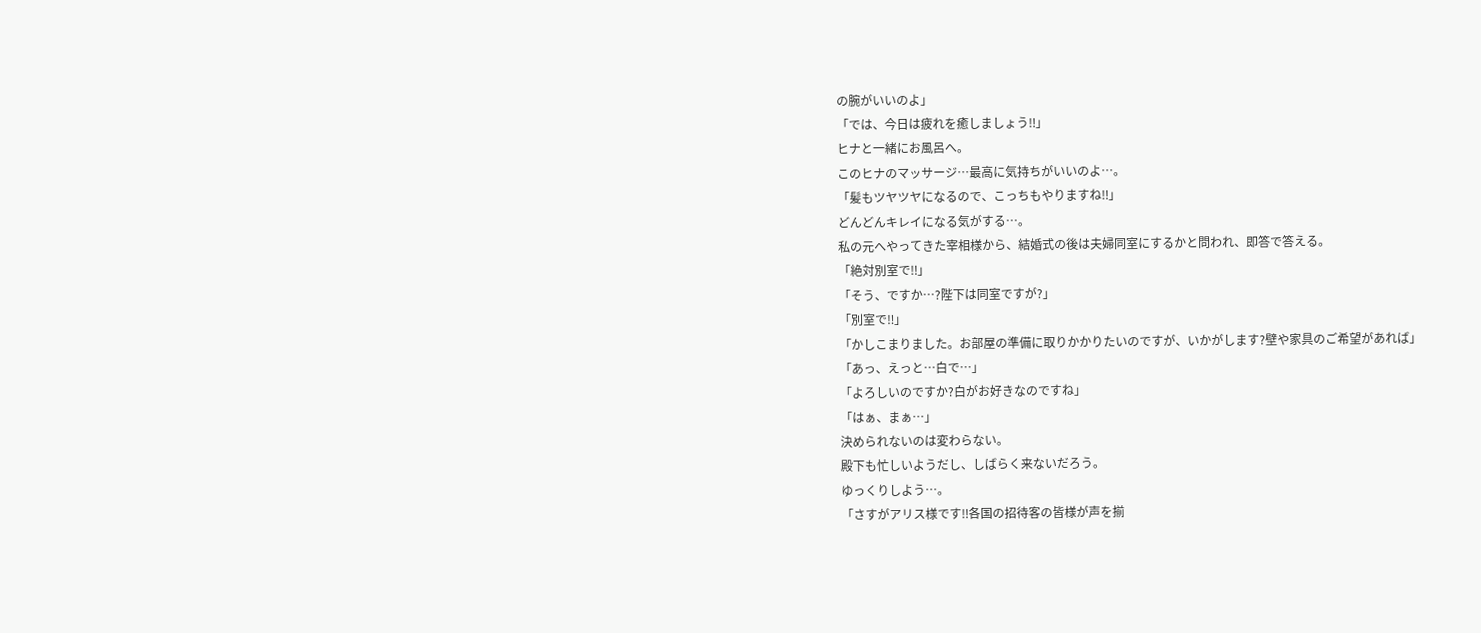の腕がいいのよ」
「では、今日は疲れを癒しましょう‼」
ヒナと一緒にお風呂へ。
このヒナのマッサージ…最高に気持ちがいいのよ…。
「髪もツヤツヤになるので、こっちもやりますね‼」
どんどんキレイになる気がする…。
私の元へやってきた宰相様から、結婚式の後は夫婦同室にするかと問われ、即答で答える。
「絶対別室で‼」
「そう、ですか…?陛下は同室ですが?」
「別室で‼」
「かしこまりました。お部屋の準備に取りかかりたいのですが、いかがします?壁や家具のご希望があれば」
「あっ、えっと…白で…」
「よろしいのですか?白がお好きなのですね」
「はぁ、まぁ…」
決められないのは変わらない。
殿下も忙しいようだし、しばらく来ないだろう。
ゆっくりしよう…。
「さすがアリス様です‼各国の招待客の皆様が声を揃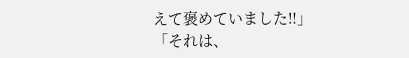えて褒めていました‼」
「それは、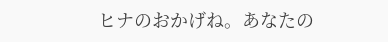ヒナのおかげね。あなたの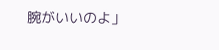腕がいいのよ」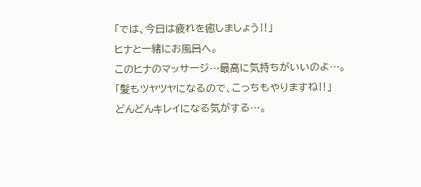「では、今日は疲れを癒しましょう‼」
ヒナと一緒にお風呂へ。
このヒナのマッサージ…最高に気持ちがいいのよ…。
「髪もツヤツヤになるので、こっちもやりますね‼」
どんどんキレイになる気がする…。